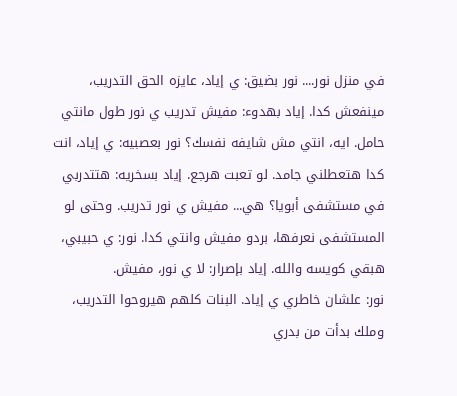في منزل نور.... نور بضيق: ي إياد، عايزه الحق التدريب، مينفعش كدا. إياد بهدوء: مفيش تدريب ي نور طول مانتي حامل. ايه، انتي مش شايفه نفسك؟ نور بعصبيه: ي إياد، انت كدا هتعطلني جامد. لو تعبت هرجع. إياد بسخريه: هتتدربي في مستشفى أبويا؟ هي... مفيش ي نور تدريب. وحتى لو المستشفى نعرفها، بردو مفيش وانتي كدا. نور: ي حبيبي، هبقي كويسه والله. إياد بإصرار: لا ي نور، مفيش.
نور: علشان خاطري ي إياد. البنات كلهم هيروحوا التدريب، وملك بدأت من بدري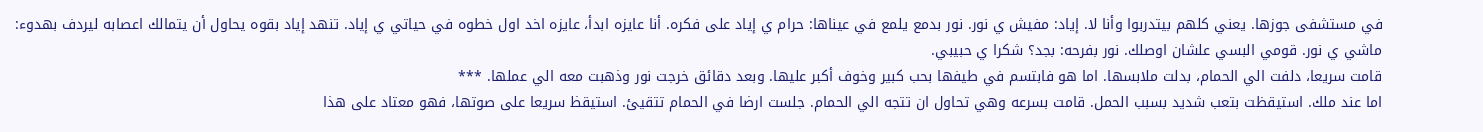في مستشفى جوزها. يعني كلهم بيتدربوا وأنا لا. إياد: مفيش ي نور. نور بدمع يلمع في عيناها: حرام ي إياد على فكره. أنا عايزه ابدأ، عايزه اخد اول خطوه في حياتي ي إياد. تنهد إياد بقوه يحاول أن يتمالك اعصابه ليردف بهدوء: ماشي ي نور. قومي البسي علشان اوصلك. نور بفرحه: بجد؟ شكرا ي حبيبي.
قامت سريعا، دلفت الي الحمام، بدلت ملابسها. اما هو فابتسم في طيفها بحب كبير وخوف أكبر عليها. وبعد دقائق خرجت نور وذهبت معه الي عملها. ***
اما عند ملك. استيقظت بتعب شديد بسبب الحمل. قامت بسرعه وهي تحاول ان تتجه الي الحمام. جلست ارضا في الحمام تتقيئ. استيقظ سريعا على صوتها، فهو معتاد على هذا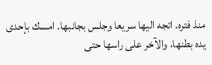منذ فتره. اتجه اليها سريعا وجلس بجانبها. امسك بإحدى يده بطنها، والآخر على راسها حتى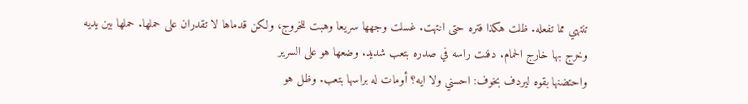تنتهي مما تفعله. ظلت هكذا فتره حتى انتهت. غسلت وجهها سريعا وهبت للخروج، ولكن قدماها لا تقدران على حملها. حملها بين يديه وخرج بها خارج الحمام. دفنت راسه في صدره بتعب شديد. وضعها هو على السرير
واحتضنها بقوه ليردف بخوف: احسني ولا ايه؟ أومات له براسها بتعب. وظل هو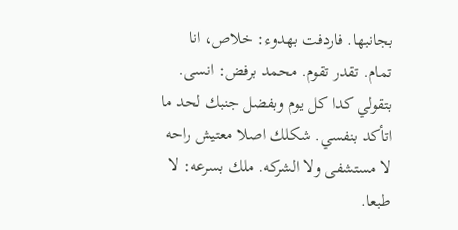بجانبها. فاردفت بهدوء: خلاص، انا تمام. تقدر تقوم. محمد برفض: انسى. بتقولي كدا كل يوم وبفضل جنبك لحد ما اتأكد بنفسي. شكلك اصلا معتيش راحه لا مستشفى ولا الشركه. ملك بسرعه: لا طبعا.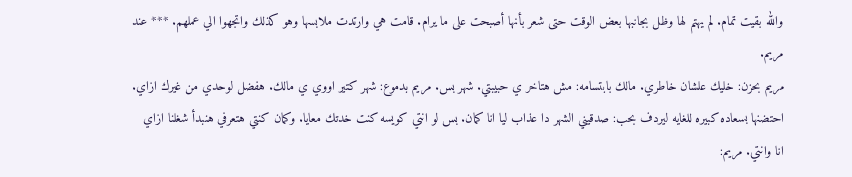والله بقيت تمام. لم يهتم لها وظل بجانبها بعض الوقت حتى شعر بأنها أصبحت على ما يرام. قامت هي وارتدت ملابسها وهو كذلك واتجهوا الي عملهم. *** عند مريم.
مريم بحزن: خليك علشان خاطري. مالك بابتسامه: مش هتاخر ي حبيبتي. شهر بس. مريم بدموع: شهر كتير اووي ي مالك. هفضل لوحدي من غيرك ازاي. احتضنها بسعاده كبيره للغايه ليردف بحب: صدقيني الشهر دا عذاب ليا انا كمان. بس لو انتي كويسه كنت خدتك معايا. وكمان كنتي هتعرفي هنبدأ شغلنا ازاي انا وانتي. مريم: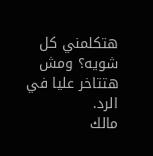هتكلمني كل شويه؟ ومش هتتاخر عليا في الرد.
مالك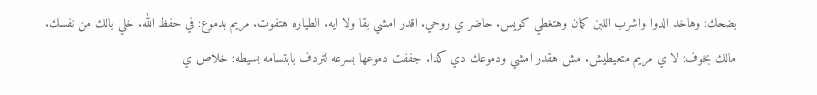بضحك: وهاخد الدوا واشرب اللبن كمان وهتغطي كويس. حاضر ي روحي. اقدر امشي بقا ولا ايه. الطياره هتفوت. مريم بدموع: في حفظ الله. خلي بالك من نفسك. مالك بخوف: لا ي مريم متعيطيش. مش هقدر امشي ودموعك دي كدا. جففت دموعها بسرعه لتردف بابتسامه بسيطه: خلاص ي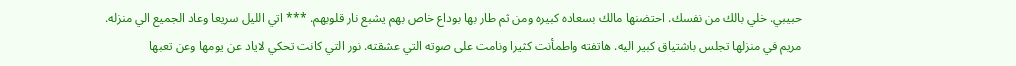حبيبي. خلي بالك من نفسك. احتضنها مالك بسعاده كبيره ومن ثم طار بها بوداع خاص بهم يشبع نار قلوبهم. *** اتي الليل سريعا وعاد الجميع الي منزله.
مريم في منزلها تجلس باشتياق كبير اليه. هاتفته واطمأنت كثيرا ونامت على صوته التي عشقته. نور التي كانت تحكي لاياد عن يومها وعن تعبها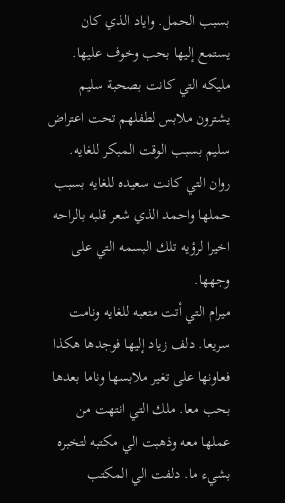بسبب الحمل. واياد الذي كان يستمع إليها بحب وخوف عليها. مليكه التي كانت بصحبة سليم يشترون ملابس لطفلهم تحت اعتراض سليم بسبب الوقت المبكر للغايه. روان التي كانت سعيده للغايه بسبب حملها واحمد الذي شعر قلبه بالراحه اخيرا لرؤيه تلك البسمه التي على وجهها.
ميرام التي أتت متعبه للغايه ونامت سريعا. دلف زياد إليها فوجدها هكذا فعاونها على تغير ملابسها وناما بعدها بحب معا. ملك التي انتهت من عملها معه وذهبت الي مكتبه لتخبره بشيء ما. دلفت الي المكتب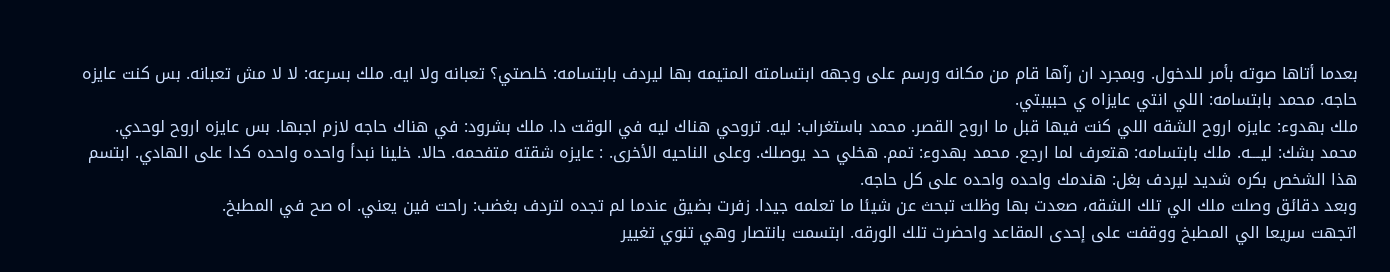بعدما أتاها صوته بأمر للدخول. وبمجرد ان رآها قام من مكانه ورسم على وجهه ابتسامته المتيمه بها ليردف بابتسامه: خلصتي؟ تعبانه ولا ايه. ملك بسرعه: لا لا مش تعبانه. بس كنت عايزه حاجه. محمد بابتسامه: اللي انتي عايزاه ي حبيبتي.
ملك بهدوء: عايزه اروح الشقه اللي كنت فيها قبل ما اروح القصر. محمد باستغراب: ليه. تروحي هناك ليه في الوقت دا. ملك بشرود: في هناك حاجه لازم اجبها. بس عايزه اروح لوحدي. محمد بشك: ليــــه. ملك بابتسامه: هتعرف لما ارجع. محمد بهدوء: تمم. هخلي حد يوصلك. وعلى الناحيه الأخرى. : عايزه شقته متفحمه. حالا. خلينا نبدأ واحده واحده كدا على الهادي. ابتسم هذا الشخص بكره شديد ليردف بغل: هندمك واحده واحده على كل حاجه.
وبعد دقائق وصلت ملك الي تلك الشقه، صعدت بها وظلت تبحث عن شيئا ما تعلمه جيدا. زفرت بضيق عندما لم تجده لتردف بغضب: راحت فين يعني. اه صح في المطبخ.
اتجهت سريعا الي المطبخ ووقفت على إحدى المقاعد واحضرت تلك الورقه. ابتسمت بانتصار وهي تنوي تغيير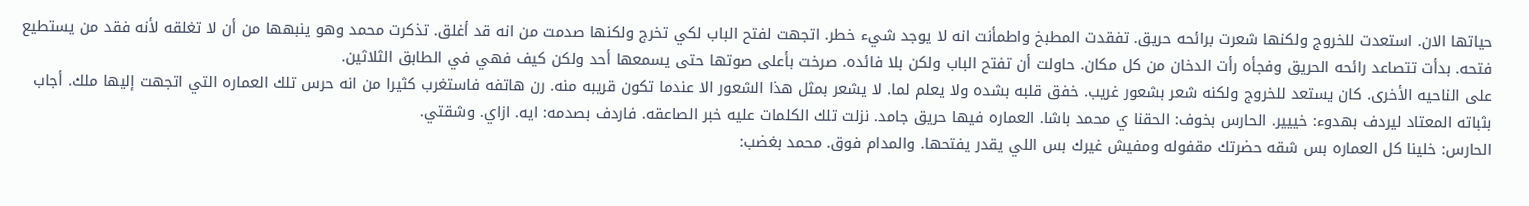حياتها الان. استعدت للخروج ولكنها شعرت برائحه حريق. تفقدت المطبخ واطمأنت انه لا يوجد شيء خطر. اتجهت لفتح الباب لكي تخرج ولكنها صدمت من انه قد أغلق. تذكرت محمد وهو ينبهها من أن لا تغلقه لأنه فقد من يستطيع فتحه. بدأت تتصاعد رائحه الحريق وفجأه رأت الدخان من كل مكان. حاولت أن تفتح الباب ولكن بلا فائده. صرخت بأعلى صوتها حتى يسمعها أحد ولكن كيف فهي في الطابق الثلاثين.
على الناحيه الأخرى. كان يستعد للخروج ولكنه شعر بشعور غريب. خفق قلبه بشده ولا يعلم لما. لا يشعر بمثل هذا الشعور الا عندما تكون قريبه منه. رن هاتفه فاستغرب كثيرا من انه حرس تلك العماره التي اتجهت إليها ملك. أجاب بثباته المعتاد ليردف بهدوء: خييير. الحارس بخوف: الحقنا ي محمد باشا. العماره فيها حريق جامد. نزلت تلك الكلمات عليه خبر الصاعقه. فاردف بصدمه: ايه. ازاي. وشقتي.
الحارس: خلينا كل العماره بس شقه حضرتك مقفوله ومفيش غيرك بس اللي يقدر يفتحها. والمدام فوق. محمد بغضب: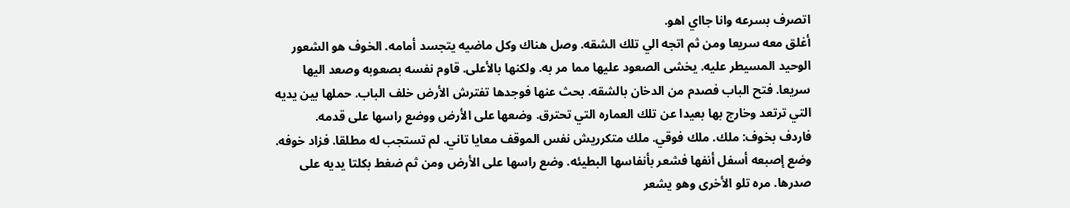اتصرف بسرعه وانا جااي اهو.
أغلق معه سريعا ومن ثم اتجه الي تلك الشقه. وصل هناك وكل ماضيه يتجسد أمامه. الخوف هو الشعور الوحيد المسيطر عليه. يخشى الصعود عليها مما مر به. ولكنها بالأعلى. قاوم نفسه بصعوبه وصعد اليها سريعا. فتح الباب فصدم من الدخان بالشقه. بحث عنها فوجدها تفترش الأرض خلف الباب. حملها بين يديه التي ترتعد وخارج بها بعيدا عن تلك العماره التي تحترق. وضعها على الأرض ووضع راسها على قدمه.
فاردف بخوف: ملك. ملك فوقي. ملك متكرريش نفس الموقف معايا تاني. لم تستجب له مطلقا. فزاد خوفه. وضع إصبعه أسفل أنفها فشعر بأنفاسها البطيئه. وضع راسها على الأرض ومن ثم ضغط بكلتا يديه على صدرها. مره تلو الأخرى وهو يشعر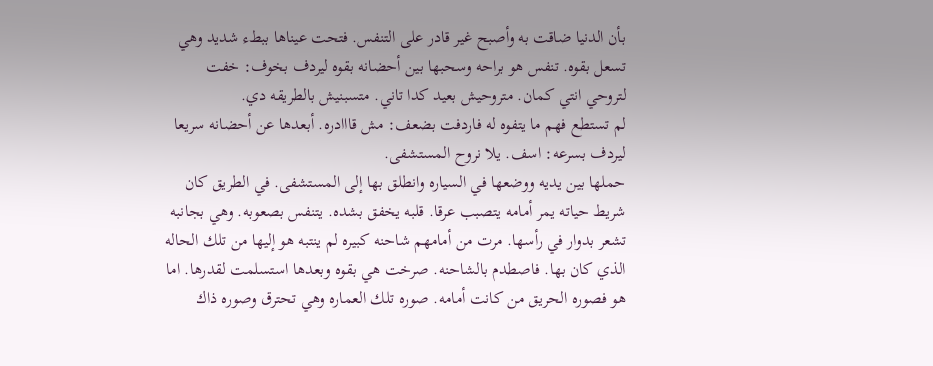بأن الدنيا ضاقت به وأصبح غير قادر على التنفس. فتحت عيناها ببطء شديد وهي تسعل بقوه. تنفس هو براحه وسحبها بين أحضانه بقوه ليردف بخوف: خفت لتروحي انتي كمان. متروحيش بعيد كدا تاني. متسبنيش بالطريقه دي.
لم تستطع فهم ما يتفوه له فاردفت بضعف: مش قااادره. أبعدها عن أحضانه سريعا ليردف بسرعه: اسف. يلا نروح المستشفى.
حملها بين يديه ووضعها في السياره وانطلق بها إلى المستشفى. في الطريق كان شريط حياته يمر أمامه يتصبب عرقا. قلبه يخفق بشده. يتنفس بصعوبه. وهي بجانبه تشعر بدوار في رأسها. مرت من أمامهم شاحنه كبيره لم ينتبه هو إليها من تلك الحاله الذي كان بها. فاصطدم بالشاحنه. صرخت هي بقوه وبعدها استسلمت لقدرها. اما هو فصوره الحريق من كانت أمامه. صوره تلك العماره وهي تحترق وصوره ذاك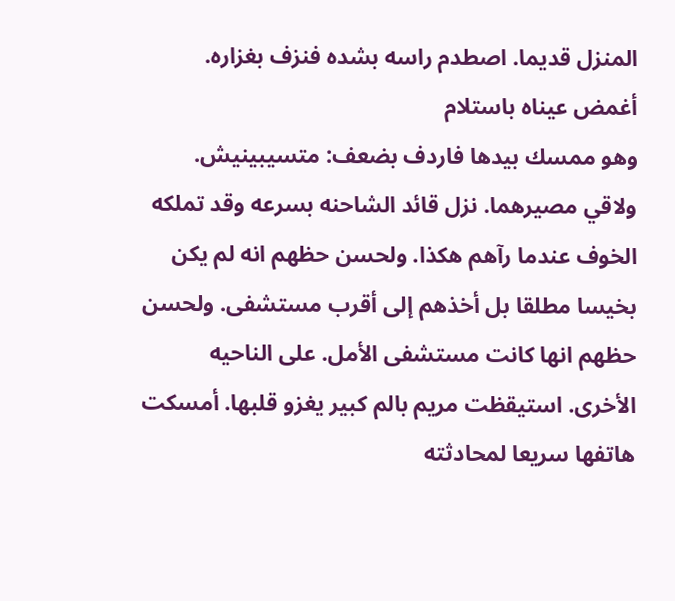المنزل قديما. اصطدم راسه بشده فنزف بغزاره. أغمض عيناه باستلام
وهو ممسك بيدها فاردف بضعف: متسيبينيش. ولاقي مصيرهما. نزل قائد الشاحنه بسرعه وقد تملكه الخوف عندما رآهم هكذا. ولحسن حظهم انه لم يكن بخيسا مطلقا بل أخذهم إلى أقرب مستشفى. ولحسن حظهم انها كانت مستشفى الأمل. على الناحيه الأخرى. استيقظت مريم بالم كبير يغزو قلبها. أمسكت هاتفها سريعا لمحادثته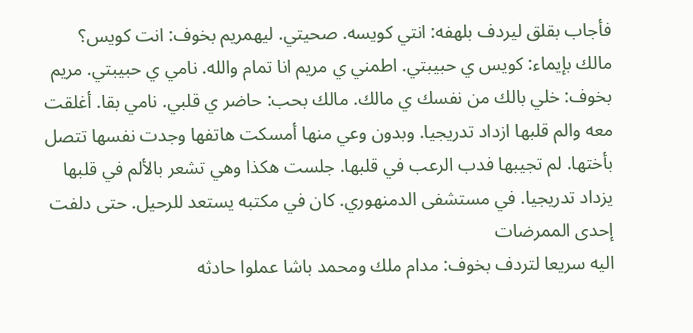فأجاب بقلق ليردف بلهفه: انتي كويسه. صحيتي. ليهمريم بخوف: انت كويس؟
مالك بإيماء: كويس ي حبيبتي. اطمني ي مريم انا تمام والله. نامي ي حبيبتي. مريم بخوف: خلي بالك من نفسك ي مالك. مالك بحب: حاضر ي قلبي. نامي بقا. أغلقت معه والم قلبها ازداد تدريجيا. وبدون وعي منها أمسكت هاتفها وجدت نفسها تتصل بأختها. لم تجيبها فدب الرعب في قلبها. جلست هكذا وهي تشعر بالألم في قلبها يزداد تدريجيا. في مستشفى الدمنهوري. كان في مكتبه يستعد للرحيل. حتى دلفت إحدى الممرضات
اليه سريعا لتردف بخوف: مدام ملك ومحمد باشا عملوا حادثه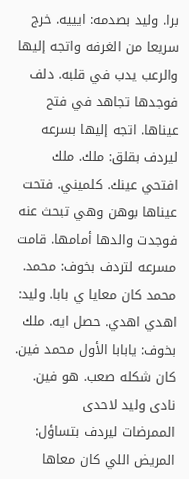برا. وليد بصدمه: ايييه. خرج سريعا من الغرفه واتجه إليها والرعب يدب في قلبه. دلف فوجدها تجاهد في فتح عيناها. اتجه إليها بسرعه ليردف بقلق: ملك. ملك افتحي عينك. كلميني. فتحت عيناها بوهن وهي تبحث عنه فوجدت والدها أمامها. قامت مسرعه لتردف بخوف: محمد. محمد كان معايا ي بابا. وليد: اهدي اهدي. حصل ايه. ملك بخوف: يابابا الأول محمد فين. كان شكله صعب. هو فين. نادى وليد لاحدى
الممرضات ليردف بتساؤل: المريض اللي كان معاها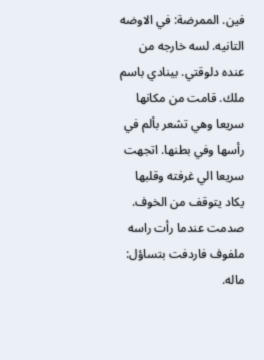فين. الممرضة: في الاوضه التانيه. لسه خارجه من عنده دلوقتي. بينادي باسم ملك. قامت من مكانها سريعا وهي تشعر بألم في رأسها وفي بطنها. اتجهت سريعا الي غرفته وقلبها يكاد يتوقف من الخوف. صدمت عندما رأت راسه ملفوف فاردفت بتساؤل: ماله.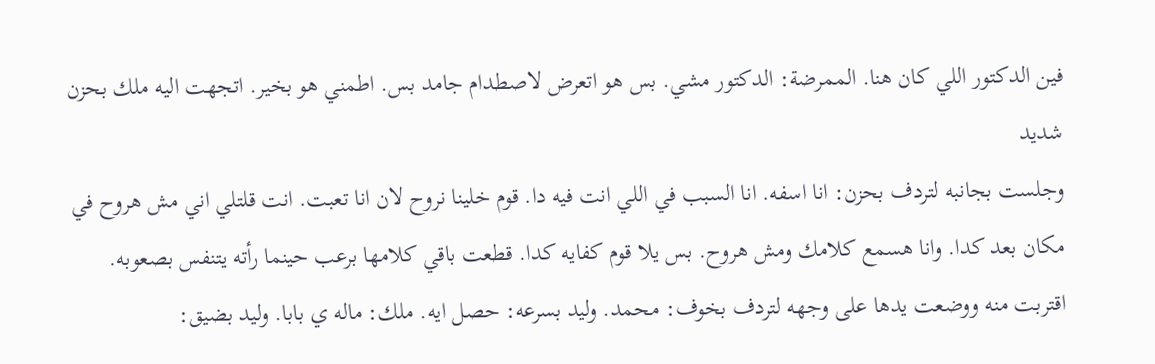فين الدكتور اللي كان هنا. الممرضة: الدكتور مشي. بس هو اتعرض لاصطدام جامد بس. اطمني هو بخير. اتجهت اليه ملك بحزن شديد
وجلست بجانبه لتردف بحزن: انا اسفه. انا السبب في اللي انت فيه دا. قوم خلينا نروح لان انا تعبت. انت قلتلي اني مش هروح في مكان بعد كدا. وانا هسمع كلامك ومش هروح. بس يلا قوم كفايه كدا. قطعت باقي كلامها برعب حينما رأته يتنفس بصعوبه. اقتربت منه ووضعت يدها على وجهه لتردف بخوف: محمد. وليد بسرعه: حصل ايه. ملك: ماله ي بابا. وليد بضيق: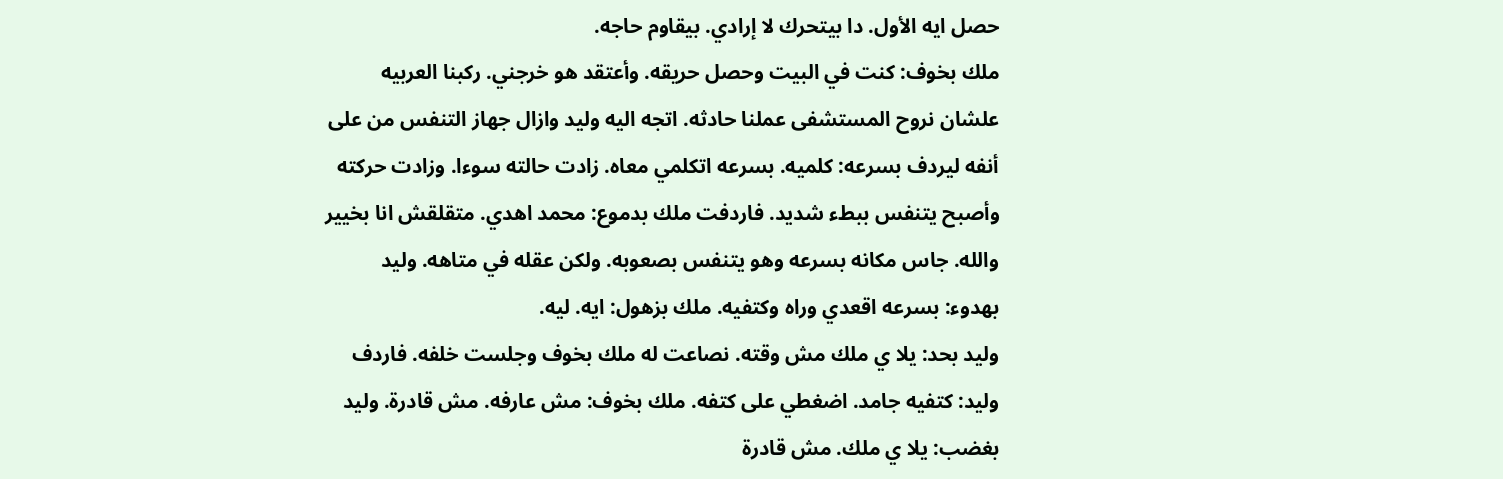حصل ايه الأول. دا بيتحرك لا إرادي. بيقاوم حاجه.
ملك بخوف: كنت في البيت وحصل حريقه. وأعتقد هو خرجني. ركبنا العربيه علشان نروح المستشفى عملنا حادثه. اتجه اليه وليد وازال جهاز التنفس من على أنفه ليردف بسرعه: كلميه. بسرعه اتكلمي معاه. زادت حالته سوءا. وزادت حركته وأصبح يتنفس ببطء شديد. فاردفت ملك بدموع: محمد اهدي. متقلقش انا بخيير والله. جاس مكانه بسرعه وهو يتنفس بصعوبه. ولكن عقله في متاهه. وليد بهدوء: بسرعه اقعدي وراه وكتفيه. ملك بزهول: ايه. ليه.
وليد بحد: يلا ي ملك مش وقته. نصاعت له ملك بخوف وجلست خلفه. فاردف وليد: كتفيه جامد. اضغطي على كتفه. ملك بخوف: مش عارفه. مش قادرة. وليد بغضب: يلا ي ملك. مش قادرة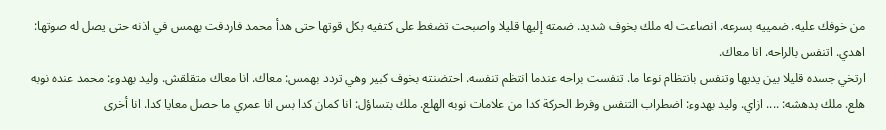من خوفك عليه. ضمييه بسرعه. انصاعت له ملك بخوف شديد. ضمته إليها قليلا واصبحت تضغط على كتفيه بكل قوتها حتى هدأ محمد فاردفت بهمس في اذنه حتى يصل له صوتها: اهدي. اتنفس بالراحه. انا معاك.
ارتخي جسده قليلا بين يديها وتنفس بانتظام نوعا ما. تنفست براحه عندما انتظم تنفسه. احتضنته بخوف كبير وهي تردد بهمس: معاك. انا معاك متقلقش. وليد بهدوء: محمد عنده نوبه هلع. ملك بدهشه: .... ازاي. وليد بهدوء: اضطراب التنفس وفرط الحركة كدا من علامات نوبه الهلع. ملك بتساؤل: انا كمان كدا بس انا عمري ما حصل معايا كدا. انا أخرى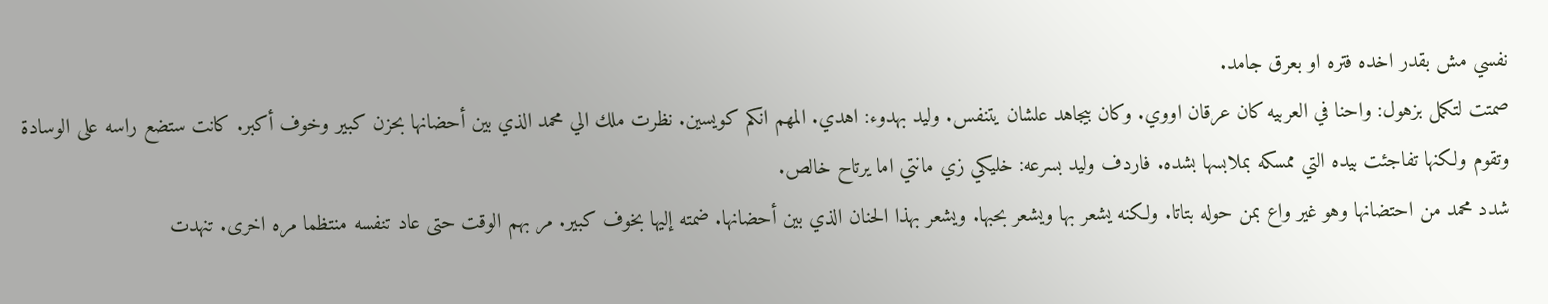نفسي مش بقدر اخده فتره او بعرق جامد.
صمتت لتكمل بزهول: واحنا في العربيه كان عرقان اووي. وكان بيجاهد علشان يتنفس. وليد بهدوء: اهدي. المهم انكم كويسين. نظرت ملك الي محمد الذي بين أحضانها بحزن كبير وخوف أكبر. كانت ستضع راسه على الوسادة وتقوم ولكنها تفاجئت بيده التي ممسكه بملابسها بشده. فاردف وليد بسرعه: خليكي زي مانتي اما يرتاح خالص.
شدد محمد من احتضانها وهو غير واع بمن حوله بتاتا. ولكنه يشعر بها ويشعر بحبها. ويشعر بهذا الحنان الذي بين أحضانها. ضمته إليها بخوف كبير. مر بهم الوقت حتى عاد تنفسه منتظما مره اخرى. تنهدت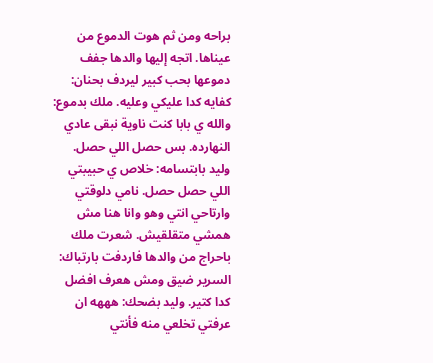براحه ومن ثم هوت الدموع من عيناها. اتجه إليها والدها جفف دموعها بحب كبير ليردف بحنان: كفايه كدا عليكي وعليه. ملك بدموع: والله ي بابا كنت ناوية نبقى عادي النهارده. بس حصل اللي حصل.
وليد بابتسامه: خلاص ي حبيبتي اللي حصل حصل. نامي دلوقتي وارتاحي انتي وهو وانا هنا مش همشي متقلقيش. شعرت ملك باحراج من والدها فاردفت بارتباك: السرير ضيق ومش هعرف افضل كدا كتير. وليد بضحك: هههه ان عرفتي تخلعي منه فأنتي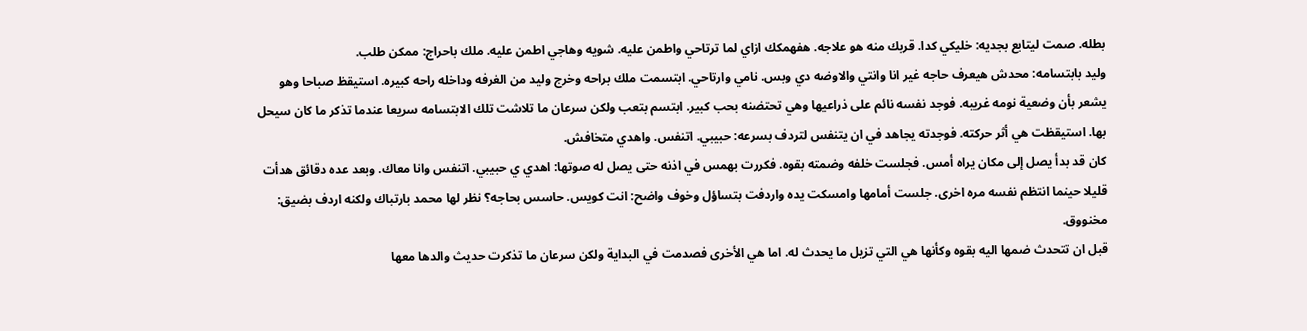بطله. صمت ليتابع بجديه: خليكي كدا. قربك منه هو علاجه. هفهمكك ازاي لما ترتاحي واطمن عليه. شويه وهاجي اطمن عليه. ملك باحراج: ممكن طلب.
وليد بابتسامه: محدش هيعرف حاجه غير انا وانتي والاوضه دي وبس. نامي وارتاحي. ابتسمت ملك براحه وخرج وليد من الغرفه وداخله راحه كبيره. استيقظ صباحا وهو يشعر بأن وضعية نومه غريبه. فوجد نفسه نائم على ذراعيها وهي تحتضنه بحب كبير. ابتسم بتعب ولكن سرعان ما تلاشت تلك الابتسامه سريعا عندما تذكر ما كان سيحل بها. استيقظت هي أثر حركته. فوجدته يجاهد في ان يتنفس لتردف بسرعه: حبيبي. اتنفس. واهدي متخافش.
كان قد بدأ يصل إلى مكان يراه أمس. فجلست خلفه وضمته بقوه. فكررت بهمس في اذنه حتى يصل له صوتها: اهدي ي حبيبي. اتنفس وانا معاك. وبعد عده دقائق هدأت قليلا حينما انتظم نفسه مره اخرى. جلست أمامها وامسكت يده واردفت بتساؤل وخوف واضح: انت كويس. حاسس بحاجه؟ نظر لها محمد بارتباك ولكنه اردف بضيق: مخنووق.
قبل ان تتحدث ضمها اليه بقوه وكأنها هي التي تزيل ما يحدث له. اما هي الأخرى فصدمت في البداية ولكن سرعان ما تذكرت حديث والدها معها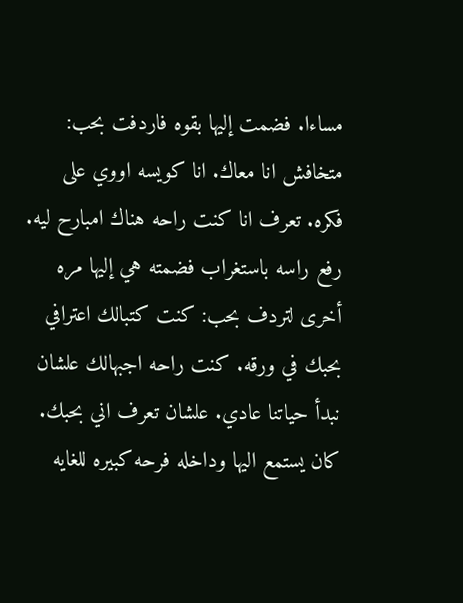مساءا. فضمت إليها بقوه فاردفت بحب: متخافش انا معاك. انا كويسه اووي على فكره. تعرف انا كنت راحه هناك امبارح ليه. رفع راسه باستغراب فضمته هي إليها مره أخرى لتردف بحب: كنت كتبالك اعترافي بحبك في ورقه. كنت راحه اجبهالك علشان نبدأ حياتنا عادي. علشان تعرف اني بحبك.
كان يستمع اليها وداخله فرحه كبيره للغايه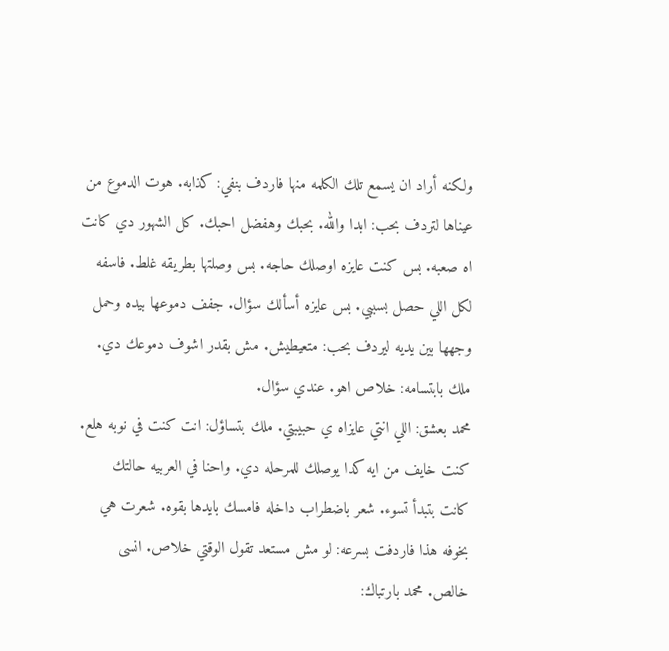ولكنه أراد ان يسمع تلك الكلمه منها فاردف بنفي: كذابه. هوت الدموع من عيناها لتردف بحب: ابدا والله. بحبك وهفضل احبك. كل الشهور دي كانت اه صعبه. بس كنت عايزه اوصلك حاجه. بس وصلتها بطريقه غلط. فاسفه لكل اللي حصل بسببي. بس عايزه أسألك سؤال. جفف دموعها بيده وحمل وجهها بين يديه ليردف بحب: متعيطيش. مش بقدر اشوف دموعك دي. ملك بابتسامه: خلاص اهو. عندي سؤال.
محمد بعشق: اللي انتي عايزاه ي حبيبتي. ملك بتساؤل: انت كنت في نوبه هلع. كنت خايف من ايه كدا يوصلك للمرحله دي. واحنا في العربيه حالتك كانت بتبدأ تسوء. شعر باضطراب داخله فامسك بايدها بقوه. شعرت هي بخوفه هذا فاردفت بسرعه: لو مش مستعد تقول الوقتي خلاص. انسى خالص. محمد بارتباك: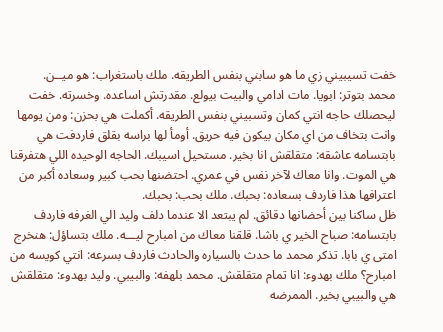خفت تسيبيني زي ما هو سابني بنفس الطريقه. ملك باستغراب: هو ميــن.
محمد بتوتر: ابويا. مات ادامي والبيت بيولع. مقدرتش اساعده. وخسرته. خفت ليحصلك حاجه انتي كمان وتسبيني بنفس الطريقه. أكملت هي بحزن: ومن يومها وانت بتخاف من اي مكان بيكون فيه حريق. أومأ لها براسه بقلق فاردفت هي بابتسامه عاشقه: متقلقش انا بخير. مستحيل اسيبك. الحاجه الوحيده اللي هتفرقنا هي الموت. وانا معاك لآخر نفس في عمري. احتضنها بحب كبير وسعاده أكبر من اعترافها هذا فاردف بسعاده: بحبك. ملك بحب: بحبك.
ظل ساكنا بين أحضانها دقائق. لم يبتعد الا عندما دلف وليد الي الغرفه فاردف بابتسامه: صباح الخير ي باشا. قلقنا معاك من امبارح ليـــه. ملك بتساؤل: هنخرج امتى ي بابا. تذكر محمد ما حدث بالسياره والحادث فاردف بسرعه: انتي كويسه من امبارح؟ ملك بهدوء: انا تمام متقلقش. محمد بلهفه: والبيبي. وليد بهدوء: متقلقش هي والبيبي بخير. الممرضه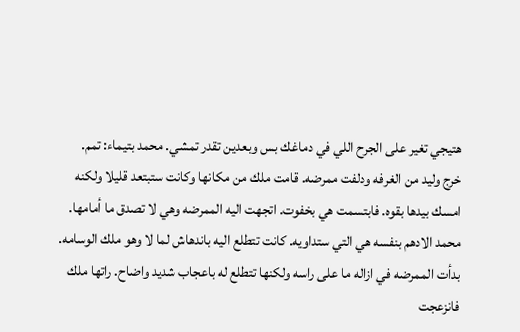هتيجي تغير على الجرح اللي في دماغك بس وبعدين تقدر تمشي. محمد بتيماء: تمم.
خرج وليد من الغرفه ودلفت ممرضه. قامت ملك من مكانها وكانت ستبتعد قليلا ولكنه امسك بيدها بقوه. فابتسمت هي بخفوت. اتجهت اليه الممرضه وهي لا تصدق ما أمامها. محمد الادهم بنفسه هي التي ستداويه. كانت تتطلع اليه باندهاش لما لا وهو ملك الوسامه. بدأت الممرضه في ازاله ما على راسه ولكنها تتطلع له باعجاب شديد واضاح. راتها ملك فانزعجت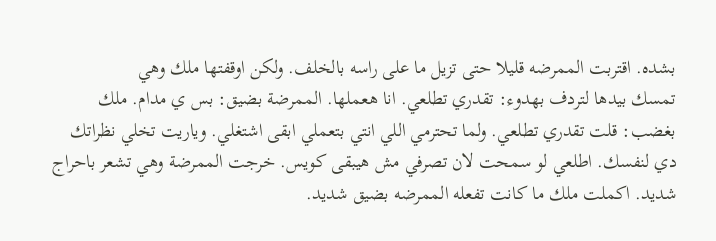بشده. اقتربت الممرضه قليلا حتى تزيل ما على راسه بالخلف. ولكن اوقفتها ملك وهي
تمسك بيدها لتردف بهدوء: تقدري تطلعي. انا هعملها. الممرضة بضيق: بس ي مدام. ملك بغضب: قلت تقدري تطلعي. ولما تحترمي اللي انتي بتعملي ابقى اشتغلي. وياريت تخلي نظراتك دي لنفسك. اطلعي لو سمحت لان تصرفي مش هيبقى كويس. خرجت الممرضة وهي تشعر باحراج شديد. اكملت ملك ما كانت تفعله الممرضه بضيق شديد.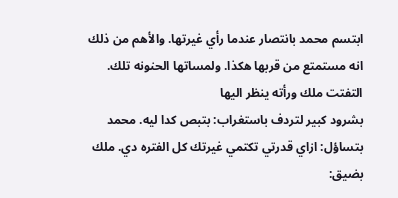ابتسم محمد بانتصار عندما رأي غيرتها. والأهم من ذلك انه مستمتع من قربها هكذا. ولمساتها الحنونه تلك. التفتت ملك ورأته ينظر اليها
بشرود كبير لتردف باستغراب: بتبص كدا ليه. محمد بتساؤل: ازاي قدرتي تكتمي غيرتك كل الفتره دي. ملك بضيق: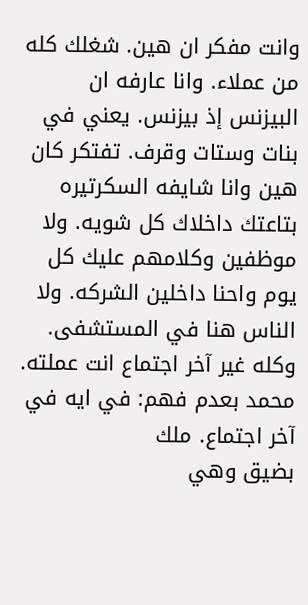وانت مفكر ان هين. شغلك كله من عملاء. وانا عارفه ان البيزنس إذ بيزنس. يعني في بنات وستات وقرف. تفتكر كان هين وانا شايفه السكرتيره بتاعتك داخلاك كل شويه. ولا موظفين وكلامهم عليك كل يوم واحنا داخلين الشركه. ولا الناس هنا في المستشفى. وكله غير آخر اجتماع انت عملته. محمد بعدم فهم: في ايه في آخر اجتماع. ملك
بضيق وهي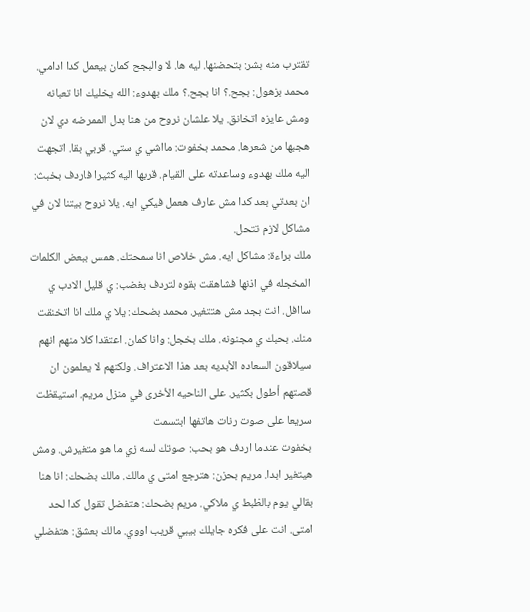تقترب منه بشر: بتحضنها. ليه ها. لا والبجح كمان بيعمل كدا ادامي. محمد بزهول: بجح.؟ انا بجح.؟ ملك بهدوء: الله يخليك انا تعبانه ومش عايزه اتخانق. يلا علشان نروح من هنا بدل الممرضه دي لان هجبها من شعرها. محمد بخفوت: مااشي ي ستي. قربي بقا. اتجهت اليه ملك بهدوء وساعدته على القيام. قربها اليه كثيرا فاردف بخبث: ان بعدتي بعد كدا مش عارف هعمل فيكي ايه. يلا نروح بيتنا لان في مشاكل لازم تتحل.
ملك براءة: مشاكل ايه. مش خلاص انا سمحتك. همس ببعض الكلمات المخجله في اذنها فشاهقت بقوه لتردف بغضب: ي قليل الادب ي ساافل. انت بجد مش هتتغير. محمد بضحك: يلا ي ملك انا اتخنقت منك. بحبك ي مجنونه. ملك بخجل: وانا كمان. اعتقدا كلا منهم انهم سيلاقون السعاده الأبديه بعد هذا الاعتراف. ولكنهم لا يعلمون ان قصتهم أطول بكثير. على الناحيه الأخرى في منزل مريم. استيقظت سريعا على صوت رنات هاتفها ابتسمت
بخفوت عندما اردف هو بحب: صوتك لسه زي ما هو متغيرش. ومش هيتغير ابدا. مريم بحزن: هترجع امتى ي مالك. مالك بضحك: انا هنا بقالي يوم بالظبط ي ملاكي. مريم بضحك: هتفضل تقول كدا لحد امتى. انت على فكره جايلك بيبي قريب اووي. مالك بعشق: هتفضلي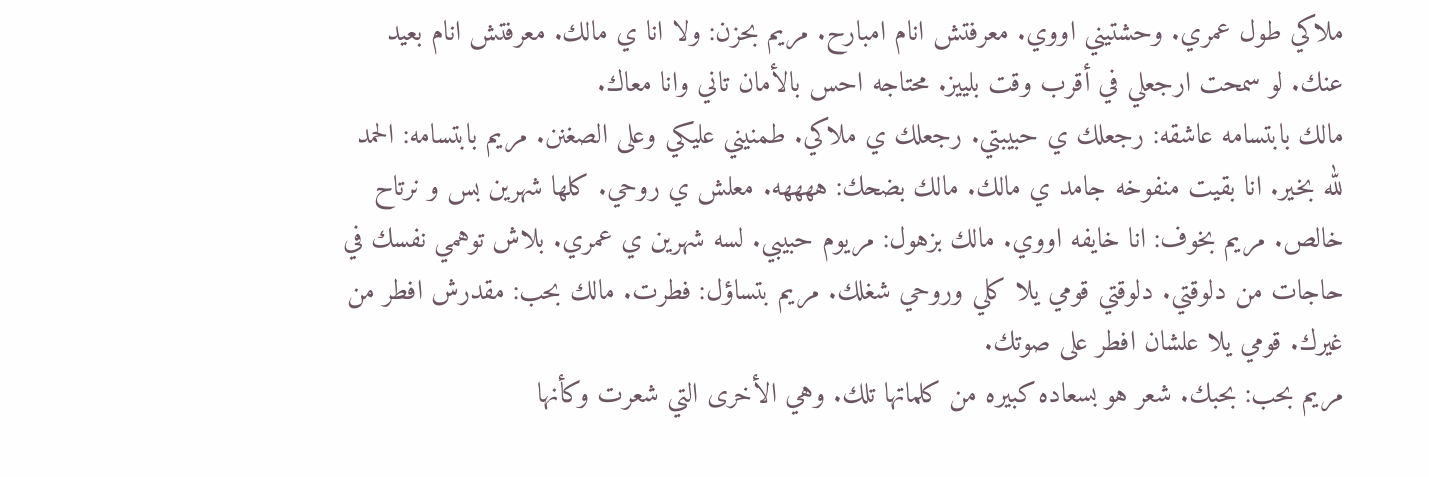ملاكي طول عمري. وحشتيني اووي. معرفتش انام امبارح. مريم بحزن: ولا انا ي مالك. معرفتش انام بعيد عنك. لو سمحت ارجعلي في أقرب وقت بلييز. محتاجه احس بالأمان تاني وانا معاك.
مالك بابتسامه عاشقه: رجعلك ي حبيبتي. رجعلك ي ملاكي. طمنيني عليكي وعلى الصغنن. مريم بابتسامه: الحمد لله بخير. انا بقيت منفوخه جامد ي مالك. مالك بضحك: ههههه. معلش ي روحي. كلها شهرين بس و نرتاح خالص. مريم بخوف: انا خايفه اووي. مالك بزهول: مريوم حبيبي. لسه شهرين ي عمري. بلاش توهمي نفسك في حاجات من دلوقتي. دلوقتي قومي يلا كلي وروحي شغلك. مريم بتساؤل: فطرت. مالك بحب: مقدرش افطر من غيرك. قومي يلا علشان افطر على صوتك.
مريم بحب: بحبك. شعر هو بسعاده كبيره من كلماتها تلك. وهي الأخرى التي شعرت وكأنها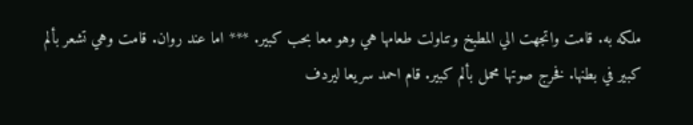ملكه به. قامت واتجهت الي المطبخ وتناولت طعامها هي وهو معا بحب كبير. *** اما عند روان. قامت وهي تشعر بألم كبير في بطنها. فخرج صوتها محمل بألم كبير. قام احمد سريعا ليردف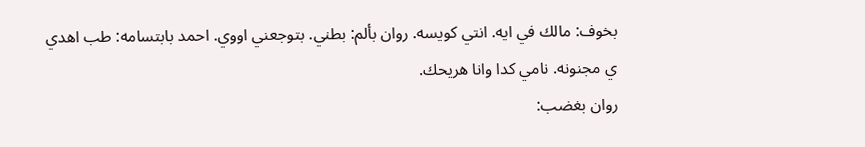بخوف: مالك في ايه. انتي كويسه. روان بألم: بطني. بتوجعني اووي. احمد بابتسامه: طب اهدي ي مجنونه. نامي كدا وانا هريحك.
روان بغضب: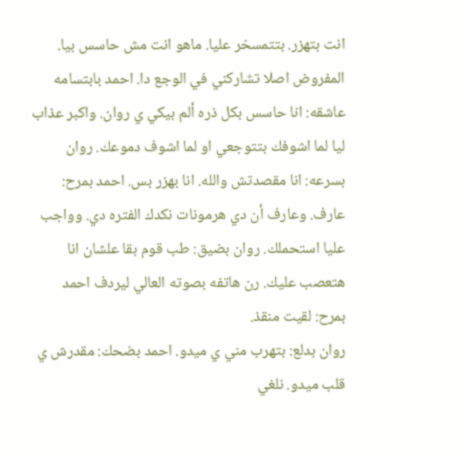انت بتهزر. بتتمسخر عليا. ماهو انت مش حاسس بيا. المفروض اصلا تشاركني في الوجع دا. احمد بابتسامه عاشقه: انا حاسس بكل ذره ألم بيكي ي روان. واكبر عذاب ليا لما اشوفك بتتوجعي او لما اشوف دموعك. روان بسرعه: انا مقصدتش والله. انا بهزر بس. احمد بمرح: عارف. وعارف أن دي هرمونات نكدك الفتره دي. وواجب عليا استحملك. روان بضيق: طب قوم بقا علشان انا هتعصب عليك. رن هاتفه بصوته العالي ليردف احمد بمرح: لقيت منقذ.
روان بدلع: بتهرب مني ي ميدو. احمد بضحك: مقدرش ي قلب ميدو. نلغي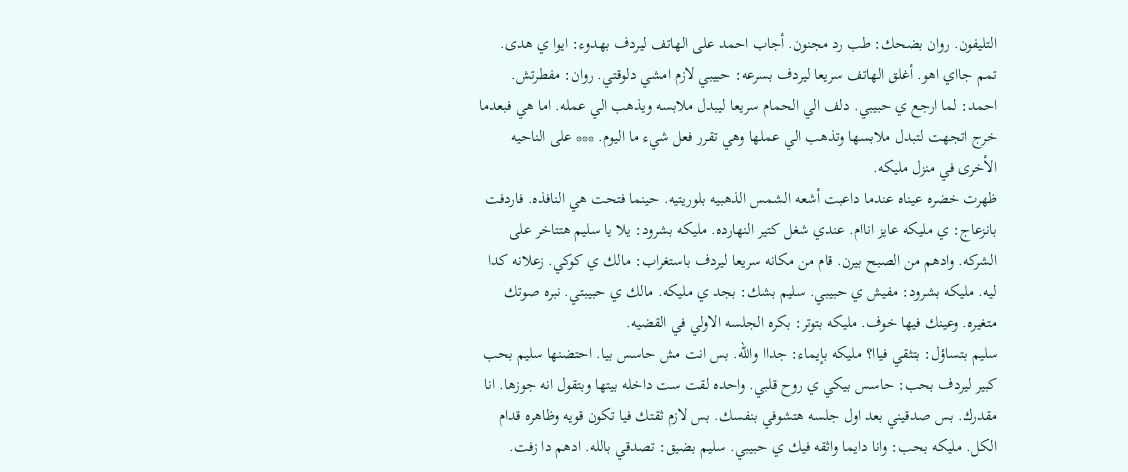التليفون. روان بضحك: طب رد مجنون. أجاب احمد على الهاتف ليردف بهدوء: ايوا ي هدى. تمم جااي اهو. أغلق الهاتف سريعا ليردف بسرعه: حبيبي لازم امشي دلوقتي. روان: مفطرتش. احمد: لما ارجع ي حبيبي. دلف الي الحمام سريعا ليبدل ملابسه ويذهب الي عمله. اما هي فبعدما خرج اتجهت لتبدل ملابسها وتذهب الي عملها وهي تقرر فعل شيء ما اليوم. *** على الناحيه الأخرى في منزل مليكه.
ظهرت خضره عيناه عندما داعبت أشعه الشمس الذهبيه بلوريتيه. حينما فتحت هي النافذه. فاردفت بانزعاج: ي مليكه عايز اناام. عندي شغل كتير النهارده. مليكه بشرود: يلا يا سليم هتتاخر على الشركه. وادهم من الصبح بيرن. قام من مكانه سريعا ليردف باستغراب: مالك ي كوكي. زعلانه كدا ليه. مليكه بشرود: مفيش ي حبيبي. سليم بشك: بجد ي مليكه. مالك ي حبيبتي. نبره صوتك متغيره. وعينك فيها خوف. مليكه بتوتر: بكره الجلسه الاولي في القضيه.
سليم بتساؤل: بتثقي فياا؟ مليكه بإيماء: جداا والله. بس انت مش حاسس بيا. احتضنها سليم بحب كبير ليردف بحب: حاسس بيكي ي روح قلبي. واحده لقت ست داخله بيتها وبتقول انه جوزها. انا مقدرك. بس صدقيني بعد اول جلسه هتشوفي بنفسك. بس لازم ثقتك فيا تكون قويه وظاهره قدام الكل. مليكه بحب: وانا دايما واثقه فيك ي حبيبي. سليم بضيق: تصدقي بالله. ادهم دا زفت.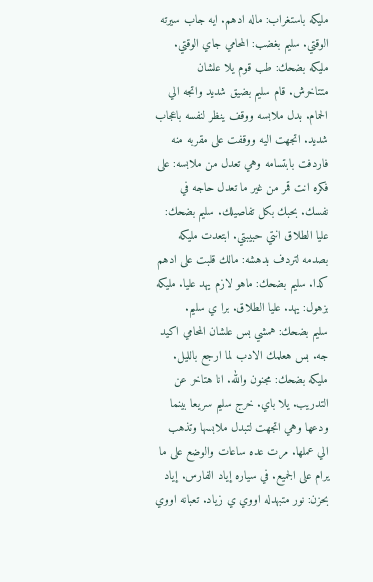مليكه باستغراب: ماله ادهم. ايه جاب سيرته الوقتي. سليم بغضب: المحامي جاي الوقتي.
مليكه بضحك: طب قوم يلا علشان متتاخرش. قام سليم بضيق شديد واتجه الي الحمام. بدل ملابسه ووقف ينظر لنفسه باعجاب شديد. اتجهت اليه ووقفت على مقربه منه فاردفت بابتسامه وهي تعدل من ملابسه: على فكره انت قمر من غير ما تعدل حاجه في نفسك. بحبك بكل تفاصيلك. سليم بضحك: عليا الطلاق انتي حبيبتي. ابتعدت مليكه بصدمه لتردف بدهشه: مالك قلبت على ادهم كدا. سليم بضحك: ماهو لازم يهد عليا. مليكه بزهول: يهد. عليا الطلاق. برا ي سليم.
سليم بضحك: همشي بس علشان المحامي اكيد جه. بس هعلمك الادب لما ارجع بالليل. مليكه بضحك: مجنون والله. انا هتاخر عن التدريب. يلا باي. خرج سليم سريعا بينما ودعها وهي اتجهت لتبدل ملابسها وتذهب الي عملها. مرت عده ساعات والوضع على ما يرام على الجميع. في سياره إياد الفارس. إياد بحزن: نور متبهدله اووي ي زياد. تعبانه اووي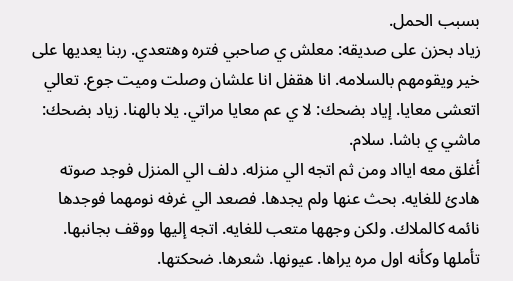بسبب الحمل.
زياد بحزن على صديقه: معلش ي صاحبي فتره وهتعدي. ربنا يعديها على خير ويقومهم بالسلامه. انا هقفل انا علشان وصلت وميت جوع. تعالي اتعشى معايا. إياد بضحك: لا ي عم معايا مراتي. يلا بالهنا. زياد بضحك: ماشي ي باشا. سلام.
أغلق معه ايااد ومن ثم اتجه الي منزله. دلف الي المنزل فوجد صوته هادئ للغايه. بحث عنها ولم يجدها. فصعد الي غرفه نومهما فوجدها نائمه كالملاك. ولكن وجهها متعب للغايه. اتجه إليها ووقف بجانبها. تأملها وكأنه اول مره يراها. عيونها. شعرها. ضحكتها.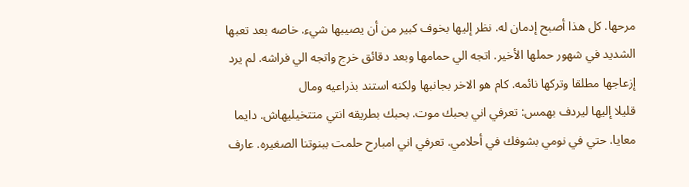مرحها. كل هذا أصبح إدمان له. نظر إليها بخوف كبير من أن يصيبها شيء. خاصه بعد تعبها الشديد في شهور حملها الأخير. اتجه الي حمامها وبعد دقائق خرج واتجه الي فراشه. لم يرد إزعاجها مطلقا وتركها نائمه. كام هو الاخر بجانبها ولكنه استند بذراعيه ومال
قليلا إليها ليردف بهمس: تعرفي اني بحبك موت. بحبك بطريقه انتي متتخيليهاش. دايما معايا. حتي في نومي بشوفك في أحلامي. تعرفي اني امبارح حلمت ببنوتنا الصغيره. عارف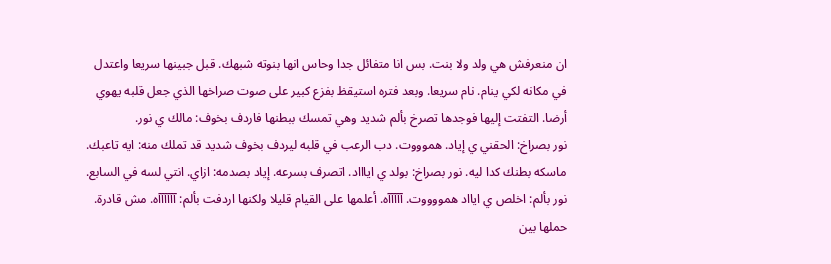ان منعرفش هي ولد ولا بنت. بس انا متفائل جدا وحاس انها بنوته شبهك. قبل جبينها سريعا واعتدل في مكانه لكي ينام. نام سريعا. وبعد فتره استيقظ بفزع كبير على صوت صراخها الذي جعل قلبه يهوي أرضا. التفتت إليها فوجدها تصرخ بألم شديد وهي تمسك ببطنها فاردف بخوف: مالك ي نور.
نور بصراخ: الحقني ي إياد. هموووت. دب الرعب في قلبه ليردف بخوف شديد قد تملك منه: ايه تاعبك. ماسكه بطنك كدا ليه. نور بصراخ: بولد ي اياااد. اتصرف بسرعه. إياد بصدمه: ازاي. انتي لسه في السابع. نور بألم: اخلص ي ايااد همووووت. آآآآآه. أعلمها على القيام قليلا ولكنها اردفت بألم: آآآآآآه. مش قادرة.
حملها بين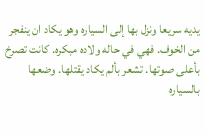يديه سريعا ونزل بها إلى السياره وهو يكاد ان ينفجر من الخوف. فهي في حاله ولاده مبكره. كانت تصرخ بأعلى صوتها. تشعر بألم يكاد يقتلها. وضعها بالسياره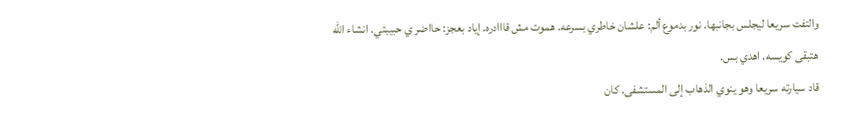والتفت سريعا ليجلس بجانبها. نور بدموع ألم: علشان خاطري بسرعه. هموت مش قااادره. إياد بعجز: حااضر ي حبيبتي. انشاء الله هتبقى كويسه. اهدي بس.
قاد سيارته سريعا وهو ينوي الذهاب إلى المستشفى. كان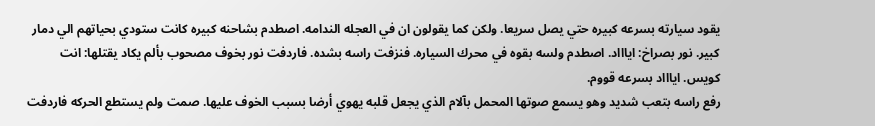يقود سيارته بسرعه كبيره حتي يصل سريعا. ولكن كما يقولون ان في العجله الندامه. اصطدم بشاحنه كبيره كانت ستودي بحياتهم الي دمار كبير. نور بصراخ: اياااد. اصطدم ولسه بقوه في محرك السياره. فنزفت راسه بشده. فاردفت نور بخوف مصحوب بألم يكاد يقتلها: انت كويس. اياااد بسرعه قووم.
رفع راسه بتعب شديد وهو يسمع صوتها المحمل بآلام الذي يجعل قلبه يهوي أرضا بسبب الخوف عليها. صمت ولم يستطع الحركه فاردفت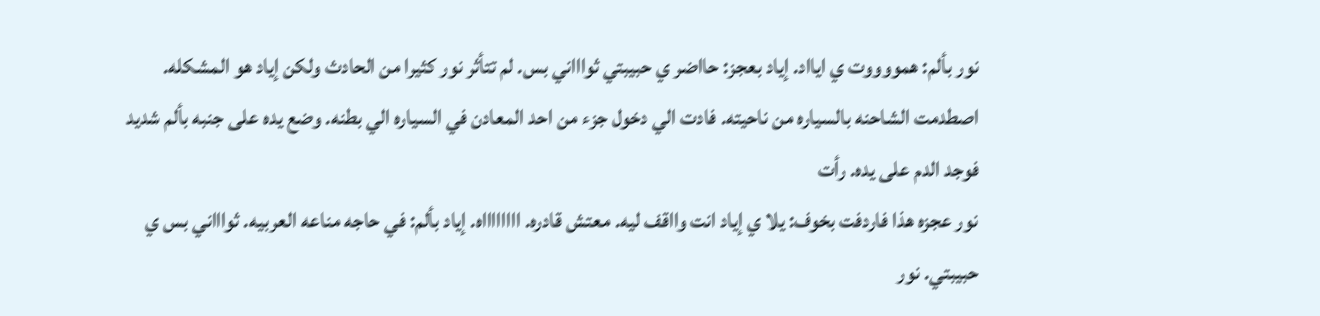نور بألم: همووووت ي ايااد. إياد بعجز: حااضر ي حبيبتي ثواااني بس. لم تتأثر نور كثيرا من الحادث ولكن إياد هو المشكله. اصطدمت الشاحنه بالسياره من ناحيته. فادت الي دخول جزء من احد المعادن في السياره الي بطنه. وضع يده على جنبه بألم شديد فوجد الدم على يده. رأت
نور عجزه هذا فاردفت بخوف: يلا ي إياد انت وااقف ليه. معتش قادره. ااااااااه. إياد بألم: في حاجه مناعه العربيه. ثواااني بس ي حبيبتي. نور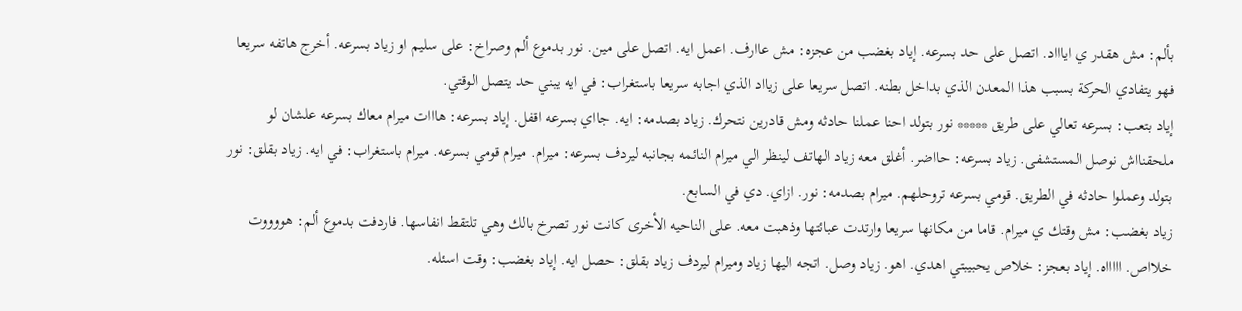بألم: مش هقدر ي اياااد. اتصل على حد بسرعه. إياد بغضب من عجزه: مش عاارف. اعمل ايه. اتصل على مين. نور بدموع ألم وصراخ: على سليم او زياد بسرعه. أخرج هاتفه سريعا فهو يتفادي الحركة بسبب هذا المعدن الذي بداخل بطنه. اتصل سريعا على زيااد الذي اجابه سريعا باستغراب: في ايه يبني حد يتصل الوقتي.
إياد بتعب: بسرعه تعالي على طريق ***** نور بتولد احنا عملنا حادثه ومش قادرين نتحرك. زياد بصدمه: ايه. جااي بسرعه اقفل. إياد بسرعه: هااات ميرام معاك بسرعه علشان لو ملحقنااش نوصل المستشفى. زياد بسرعه: حااضر. أغلق معه زياد الهاتف لينظر الي ميرام النائمه بجانبه ليردف بسرعه: ميرام. ميرام قومي بسرعه. ميرام باستغراب: في ايه. زياد بقلق: نور بتولد وعملوا حادثه في الطريق. قومي بسرعه تروحلهم. ميرام بصدمه: نور. ازاي. دي في السابع.
زياد بغضب: مش وقتك ي ميرام. قاما من مكانها سريعا وارتدت عبائتها وذهبت معه. على الناحيه الأخرى كانت نور تصرخ بالك وهي تلتقط انفاسها. فاردفت بدموع ألم: هووووت خلااص. اااااه. إياد بعجز: خلاص يحبيبتي اهدي. اهو. زياد وصل. اتجه اليها زياد وميرام ليردف زياد بقلق: حصل ايه. إياد بغضب: وقت اسئله.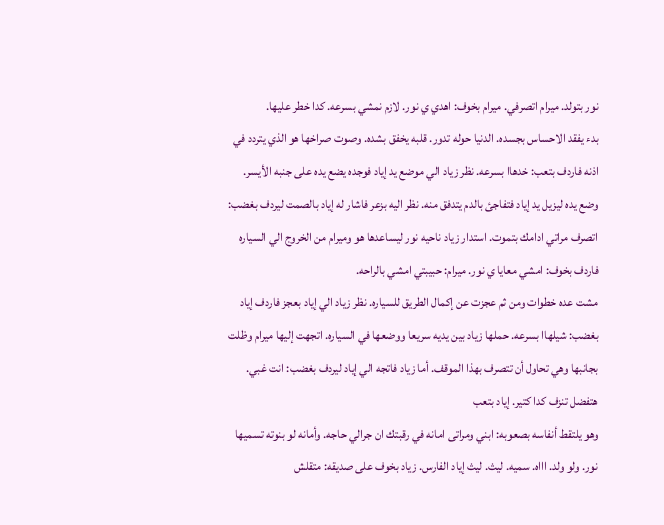نور بتولد. ميرام اتصرفي. ميرام بخوف: اهدي ي نور. لازم نمشي بسرعه. كدا خطر عليها.
بدء يفقد الاحساس بجسده. الدنيا حوله تدور. قلبه يخفق بشده. وصوت صراخها هو الذي يتردد في اذنه فاردف بتعب: خدهاا بسرعه. نظر زياد الي موضع يد إياد فوجده يضع يده على جنبه الأيسر. وضع يده ليزيل يد إياد فتفاجئ بالدم يتدفق منه. نظر اليه بزعر فاشار له إياد بالصمت ليردف بغضب: اتصرف مراتي ادامك بتموت. استدار زياد ناحيه نور ليساعدها هو وميرام من الخروج الي السياره فاردف بخوف: امشي معايا ي نور. ميرام: حبيبتي امشي بالراحه.
مشت عده خطوات ومن ثم عجزت عن إكمال الطريق للسياره. نظر زياد الي إياد بعجز فاردف إياد بغضب: شيلهاا بسرعه. حملها زياد بين يديه سريعا ووضعها في السياره. اتجهت إليها ميرام وظلت بجانبها وهي تحاول أن تتصرف بهذا الموقف. أما زياد فاتجه الي إياد ليردف بغضب: انت غبي. هتفضل تنزف كدا كتير. إياد بتعب
وهو يلتقط أنفاسه بصعوبه: ابني ومراتى امانه في رقبتك ان جرالي حاجه. وأمانه لو بنوته تسميها نور. ولو ولد. اااه. سميه. ليث. ليث إياد الفارس. زياد بخوف على صديقه: متقلش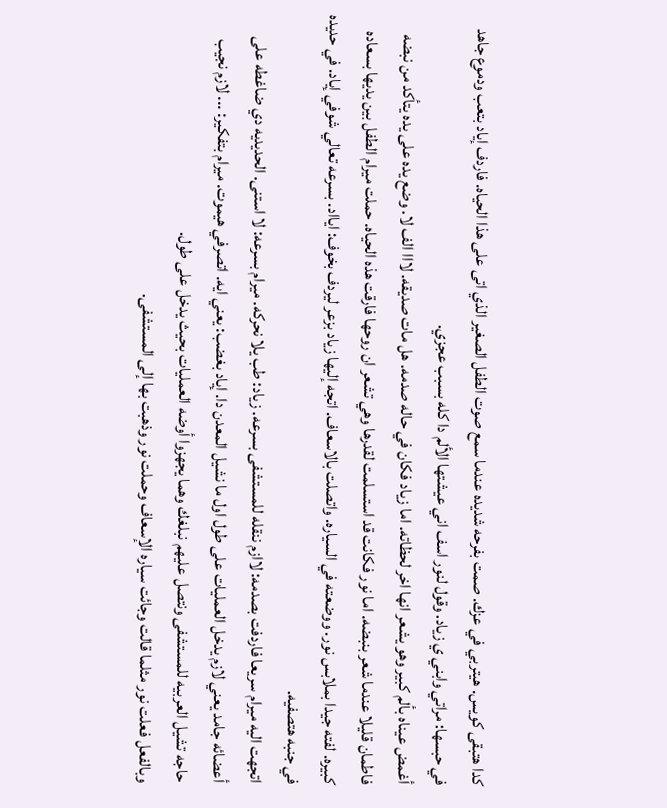كدا هتبقى كويس. هيتربي في عزك. صمت بفرحه شديده عندما سمع صوت الطفل الصغير الذي اتى على هذا الحياه. فاردف إياد بتعب ودموع جاهد في حبسها: مراتي وابني ي زياد. وقول لنور اسف اني عيشتها الألم دا كله بسبب عجزي.
أغمض عيناه بألم كبير وهو يشعر انها اخر لحظاته. اما زياد فكان في حاله صدمه. هل مات صديقه. لااا الف لا. وضع يده على يده يتأكد من نبضه فاطمان قليلا عندما شعر بنبضه. اما نور فكانت قد استسلمت لقدرها وهي تشعر ان روحها فارقت هذه الحياه. حملت ميرام الطفل بين يديها بسعاده كبيره. لفته جيدا بملابس نور. ووضعته في السياره. واتصلت بالاسعاف. اتجه إليها زياد بزعر ليردف بخوف: ايااد. بسرعه تعالي شوفي إياد. في حديده في جنبه هتصفيه.
اتجهت اليه ميرام سريعا فاردفت بصدمه: لاازم ننقله للمستشفى بسرعه. زياد: طب يلا نحركه. ميرام بسرعه: لا استنى. الحديديه دي ضاغطه على أعضائه جامد يعني لازم يدخل العمليات على طول اول ما نشيل المعدن دا. إياد بغضب: يعني ايه. اتصرفي هيموت. ميرام بتفكير: ... لازم نجيب حاجه تشيل العربيه للمستشفى ونتصل عليهم نبلغك وهما يجهزوا أوضه العمليات بحيث يدخل على طول.
وبالفعل فعلت نور مثلما قالت وجائت سياره الإسعاف وحملت نور وذهبت بها إلى المستشفى.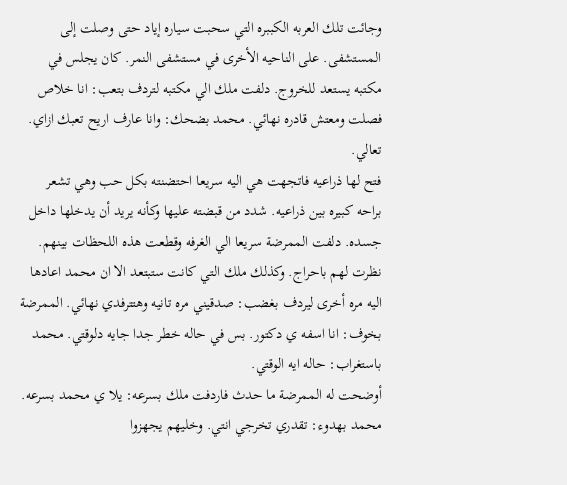وجائت تلك العربه الكببره التي سحبت سياره إياد حتى وصلت إلى المستشفى. على الناحيه الأخرى في مستشفى النمر. كان يجلس في مكتبه يستعد للخروج. دلفت ملك الي مكتبه لتردف بتعب: انا خلاص فصلت ومعتش قادره نهائي. محمد بضحك: وانا عارف اريح تعبك ازاي. تعالي.
فتح لها ذراعيه فاتجهت هي اليه سريعا احتضنته بكل حب وهي تشعر براحه كبيره بين ذراعيه. شدد من قبضته عليها وكأنه يريد أن يدخلها داخل جسده. دلفت الممرضة سريعا الي الغرفه وقطعت هذه اللحظات بينهم. نظرت لهم باحراج. وكذلك ملك التي كانت ستبتعد الا ان محمد اعادها اليه مره أخرى ليردف بغضب: صدقيني مره تانيه وهتترفدي نهائي. الممرضة بخوف: انا اسفه ي دكتور. بس في حاله خطر جدا جايه دلوقتي. محمد باستغراب: حاله ايه الوقتي.
أوضحت له الممرضة ما حدث فاردفت ملك بسرعه: يلا ي محمد بسرعه. محمد بهدوء: تقدري تخرجي انتي. وخليهم يجهزوا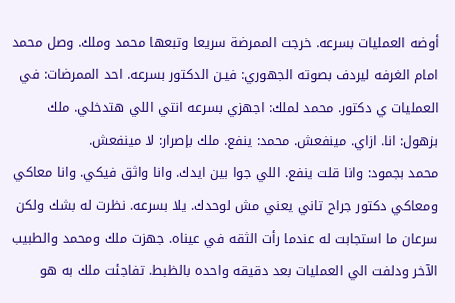أوضه العمليات بسرعه. خرجت الممرضة سريعا وتبعها محمد وملك. وصل محمد امام الغرفه ليردف بصوته الجهوري: فيـن الدكتور بسرعه. احد الممرضات: في العمليات ي دكتور. محمد لملك: اجهزي بسرعه انتي اللي هتدخلي. ملك بزهول: انا. ازاي. مينفعش. محمد: ينفع. ملك بإصرار: لا مينفعش.
محمد بجمود: وانا قلت ينفع. اللي جوا بين ايدك. وانا واثق فيكي. وانا معاكي ومعاكي دكتور جراح تاني يعني مش لوحدك. يلا بسرعه. نظرت له بشك ولكن سرعان ما استجابت له عندما رأت الثقه في عيناه. جهزت ملك ومحمد والطبيب الآخر ودلفت الي العمليات بعد دقيقه واحده بالظبط. تفاجئت ملك به هو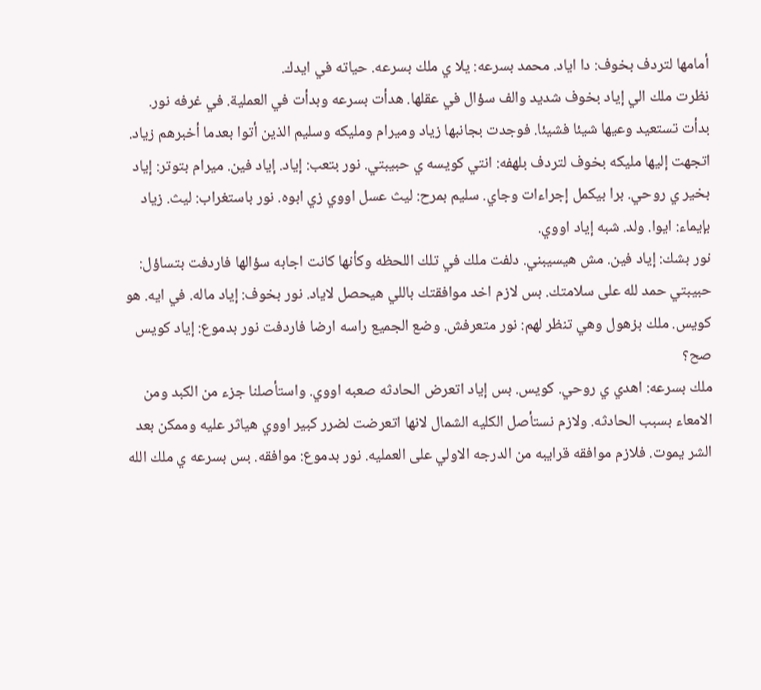أمامها لتردف بخوف: دا اياد. محمد بسرعه: يلا ي ملك بسرعه. حياته في ايدك.
نظرت ملك الي إياد بخوف شديد والف سؤال في عقلها. هدأت بسرعه وبدأت في العملية. في غرفه نور. بدأت تستعيد وعيها شيئا فشيئا. فوجدت بجانبها زياد وميرام ومليكه وسليم الذين أتوا بعدما أخبرهم زياد. اتجهت إليها مليكه بخوف لتردف بلهفه: انتي كويسه ي حبيبتي. نور بتعب: إياد. إياد فين. ميرام بتوتر: إياد بخير ي روحي. برا بيكمل إجراءات وجاي. سليم بمرح: ليث عسل اووي زي ابوه. نور باستغراب: ليث. زياد بإيماء: ايوا. ولد. شبه إياد اووي.
نور بشك: إياد فين. مش هيسيبني. دلفت ملك في تلك اللحظه وكأنها كانت اجابه سؤالها فاردفت بتساؤل: حبيبتي حمد لله على سلامتك. بس لازم اخد موافقتك باللي هيحصل لاياد. نور بخوف: إياد ماله. في ايه. هو كويس. ملك بزهول وهي تنظر لهم: نور متعرفش. وضع الجميع راسه ارضا فاردفت نور بدموع: إياد كويس صح؟
ملك بسرعه: اهدي ي روحي. كويس. بس إياد اتعرض الحادثه صعبه اووي. واستأصلنا جزء من الكبد ومن الامعاء بسبب الحادثه. ولازم نستأصل الكليه الشمال لانها اتعرضت لضرر كبير اووي هياثر عليه وممكن بعد الشر يموت. فلازم موافقه قرايبه من الدرجه الاولي على العمليه. نور بدموع: موافقه. بس بسرعه ي ملك الله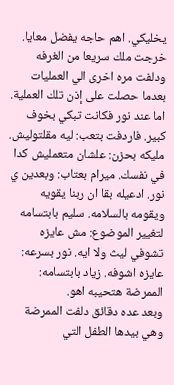يخليكي. اهم حاجه يفضل معايا.
خرجت ملك سريعا من الغرفه ودلفت مره اخرى الي العمليات بعدما حصلت على إذن تلك العملية. اما عند نور فكانت تبكي بخوف كبير. فاردفت بتعب: ليه مقلتوليش. مليكه بحزن: علشان متعمليش كدا في نفسك. ميرام بعتاب: وبعدين ي نور. ادعيله بقا ان ربنا يقويه ويقومه بالسلامه. سليم بابتسامه لتغيير الموضوع: مش عايزه تشوفي ليث ولا ايه. نور بسرعه: عايزه اشوفه. زياد بابتسامه: الممرضة هتحيبه اهو.
وبعد عده دقائق دلفت الممرضة وهي بيدها الطفل التي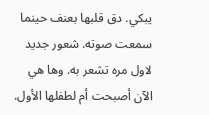يبكي. دق قلبها بعنف حينما سمعت صوته. شعور جديد لاول مره تشعر به. وها هي الآن أصبحت أم لطفلها الأول.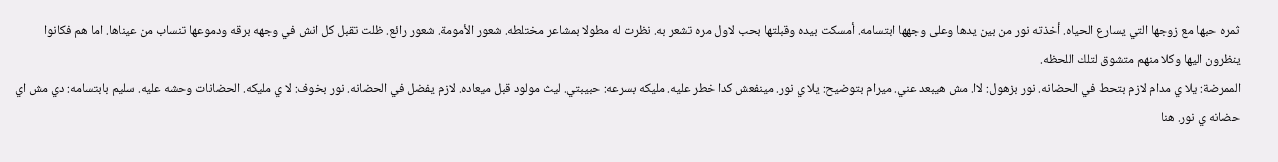ثمره حبها مع زوجها التي يسارع الحياه. أخذته نور من بين يدها وعلى وجهها ابتسامه. أمسكت بيده وقبلتها بحب لاول مره تشعر به. نظرت له مطولا بمشاعر مختلطه. شعور الأمومة. شعور رائع. ظلت تقبل كل انش في وجهه برقه ودموعها تنساب من عيناها. اما هم فكانوا ينظرون اليها وكلا منهم متشوق لتلك اللحظه.
الممرضة: يلا ي مدام لازم بتحط في الحضانه. نور بزهول: لاا. مش هيبعد عني. ميرام بتوضيح: يلا ي نور. مينفعش كدا خطر عليه. مليكه بسرعه: حبيبتي. ليث مولود قبل ميعاده. لازم يفضل في الحضانه. نور بخوف: لا ي مليكه. الحضانات وحشه عليه. سليم بابتسامه: دي مش اي حضانه ي نور. هنا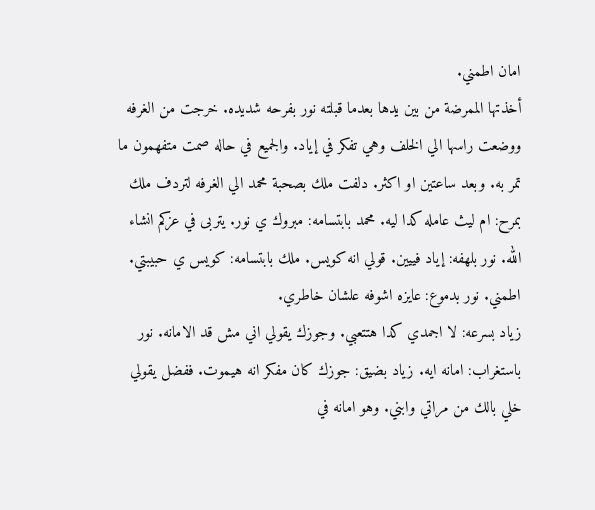امان اطمني.
أخذتها الممرضة من بين يدها بعدما قبلته نور بفرحه شديده. خرجت من الغرفه ووضعت راسها الي الخلف وهي تفكر في إياد. والجميع في حاله صمت متفهمون ما تمر به. وبعد ساعتين او اكثر. دلفت ملك بصحبة محمد الي الغرفه لتردف ملك بمرح: ام ليث عامله كدا ليه. محمد بابتسامه: مبروك ي نور. يتربى في عزكم انشاء الله. نور بلهفه: إياد فييين. قولي انه كويس. ملك بابتسامه: كويس ي حبيبتي. اطمني. نور بدموع: عايزه اشوفه علشان خاطري.
زياد بسرعه: لا اجمدي كدا هتتعبي. وجوزك يقولي اني مش قد الامانه. نور باستغراب: امانه ايه. زياد بضيق: جوزك كان مفكر انه هيموت. ففضل يقولي خلي بالك من مراتي وابني. وهو امانه في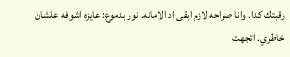رقبتك كدا. وانا صراحه لازم ابقى اد الامانه. نور بدموع: عايزه اشوفه علشان خاطري. اتجهت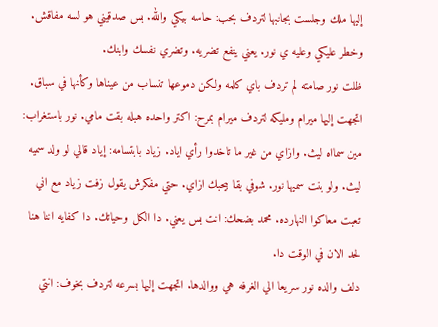إليها ملك وجلست بجانبها لتردف بحب: حاسه بيكي والله. بس صدقيني هو لسه مفاقش. وخطر عليكي وعليه ي نور. يعني ينفع تضريه. وتضري نفسك وابنك.
ظلت نور صامته لم تردف باي كلمه ولكن دموعها تنساب من عيناها وكأنها في سباق. اتجهت إليها ميرام ومليكه لتردف ميرام بمرح: اكتر واحده هبله بقت مامي. نور باستغراب: مين سمااه ليث. وازاي من غير ما تاخدوا رأي اياد. زياد بابتسامه: إياد قالي لو ولد سميه ليث. ولو بنت سميها نور. شوفي بقا بيحبك ازاي. حتي مفكرش يقول زفت زياد مع اني تعبت معاكوا النهارده. محمد بضحك: انت بس يعني. دا الكل وحياتك. دا كفايه اننا هنا لحد الان في الوقت دا.
دلف والده نور سريعا الي الغرفه هي ووالدها. اتجهت إليها بسرعه لتردف بخوف: انتي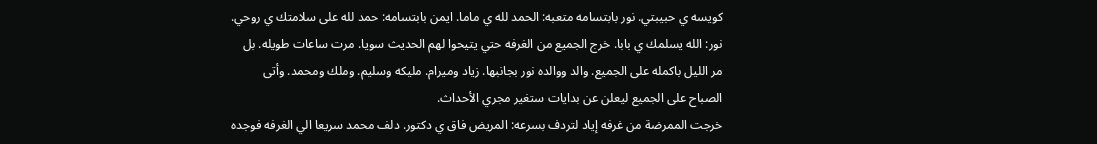كويسه ي حبيبتي. نور بابتسامه متعبه: الحمد لله ي ماما. ايمن بابتسامه: حمد لله على سلامتك ي روحي. نور: الله يسلمك ي بابا. خرج الجميع من الغرفه حتي يتيحوا لهم الحديث سويا. مرت ساعات طويله. بل مر الليل باكمله على الجميع. والد ووالده نور بجانبها. زياد وميرام. مليكه وسليم. وملك ومحمد. وأتى الصباح على الجميع ليعلن عن بدايات ستغير مجري الأحداث.
خرجت الممرضة من غرفه إياد لتردف بسرعه: المريض فاق ي دكتور. دلف محمد سريعا الي الغرفه فوجده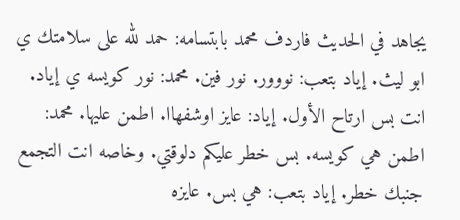يجاهد في الحديث فاردف محمد بابتسامه: حمد لله على سلامتك ي ابو ليث. إياد بتعب: نووور. نور فين. محمد: نور كويسه ي إياد. انت بس ارتاح الأول. إياد: عايز اوشفهاا. اطمن عليها. محمد: اطمن هي كويسه. بس خطر عليكم دلوقتي. وخاصه انت التجمع جنبك خطر. إياد بتعب: هي بس. عايزه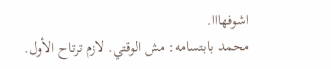اشوفهااا.
محمد بابتسامه: مش الوقتي. لازم ترتاح الأول.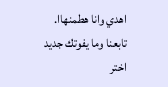اهدي وانا هطمنهاا.
تابعنا وما يفوتك جديد
اختر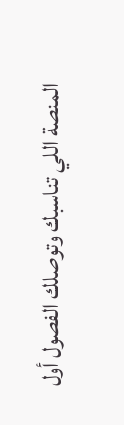المنصة اللي تناسبك وتوصلك الفصول أول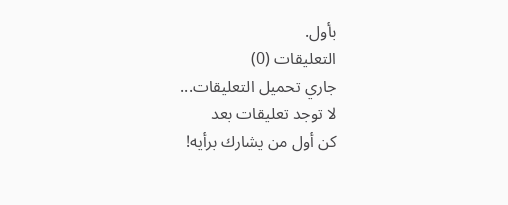بأول.
التعليقات (0)
جاري تحميل التعليقات...
لا توجد تعليقات بعد
كن أول من يشارك برأيه!